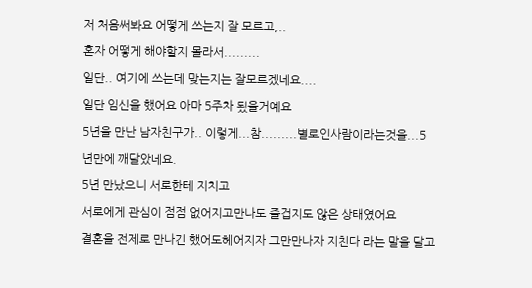저 처음써봐요 어떻게 쓰는지 잘 모르고,..
혼자 어떻게 해야할지 몰라서.........
일단.. 여기에 쓰는데 맞는지는 잘모르겠네요....
일단 임신을 했어요 아마 5주차 됬을거예요
5년을 만난 남자친구가.. 이렇게...참.........별로인사람이라는것을...5년만에 깨달았네요.
5년 만났으니 서로한테 지치고
서로에게 관심이 점점 없어지고만나도 즐겁지도 않은 상태였어요
결혼을 전제로 만나긴 했어도헤어지자 그만만나자 지친다 라는 말을 달고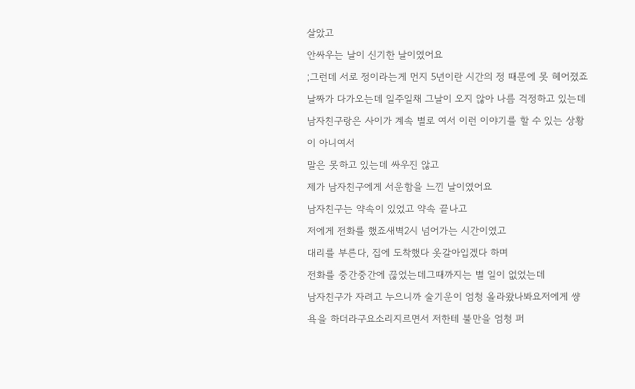살았고
안싸우는 날이 신기한 날이였어요
;그런데 서로 정이라는게 먼지 5년이란 시간의 정 때문에 못 헤어졌죠
날짜가 다가오는데 일주일채 그날이 오지 않아 나름 걱정하고 있는데남자친구랑은 사이가 계속 별로 여서 이런 이야기를 할 수 있는 상황이 아니여서
말은 못하고 있는데 싸우진 않고
제가 남자친구에게 서운함을 느낀 날이였어요
남자친구는 약속이 있었고 약속 끝나고
저에게 전화를 했죠새벽2시 넘어가는 시간이였고
대리를 부른다, 집에 도착했다 옷갈아입겠다 하며
전화를 중간중간에 끊었는데그때까지는 별 일이 없었는데
남자친구가 자려고 누으니까 술기운이 엄청 올라왔나봐요저에게 썅욕을 하더라구요소리지르면서 저한테 불만을 엄청 퍼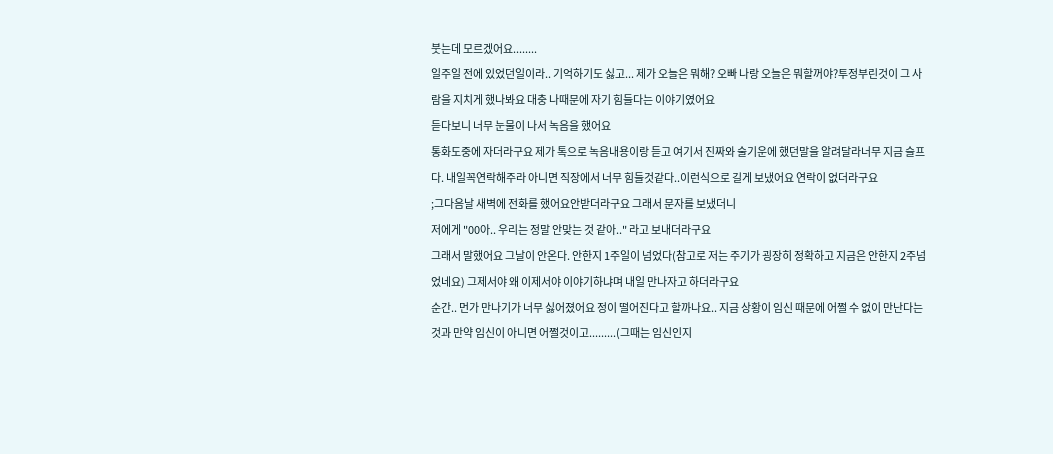붓는데 모르겠어요........
일주일 전에 있었던일이라.. 기억하기도 싫고... 제가 오늘은 뭐해? 오빠 나랑 오늘은 뭐할꺼야?투정부린것이 그 사람을 지치게 했나봐요 대충 나때문에 자기 힘들다는 이야기였어요
듣다보니 너무 눈물이 나서 녹음을 했어요
통화도중에 자더라구요 제가 톡으로 녹음내용이랑 듣고 여기서 진짜와 술기운에 했던말을 알려달라너무 지금 슬프다. 내일꼭연락해주라 아니면 직장에서 너무 힘들것같다..이런식으로 길게 보냈어요 연락이 없더라구요
;그다음날 새벽에 전화를 했어요안받더라구요 그래서 문자를 보냈더니
저에게 "00아.. 우리는 정말 안맞는 것 같아.." 라고 보내더라구요
그래서 말했어요 그날이 안온다. 안한지 1주일이 넘었다(참고로 저는 주기가 굉장히 정확하고 지금은 안한지 2주넘었네요) 그제서야 왜 이제서야 이야기하냐며 내일 만나자고 하더라구요
순간.. 먼가 만나기가 너무 싫어졌어요 정이 떨어진다고 할까나요.. 지금 상황이 임신 때문에 어쩔 수 없이 만난다는것과 만약 임신이 아니면 어쩔것이고.........(그때는 임신인지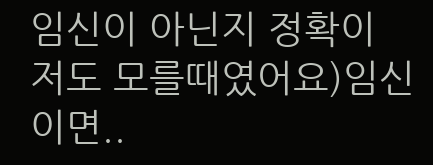임신이 아닌지 정확이 저도 모를때였어요)임신이면..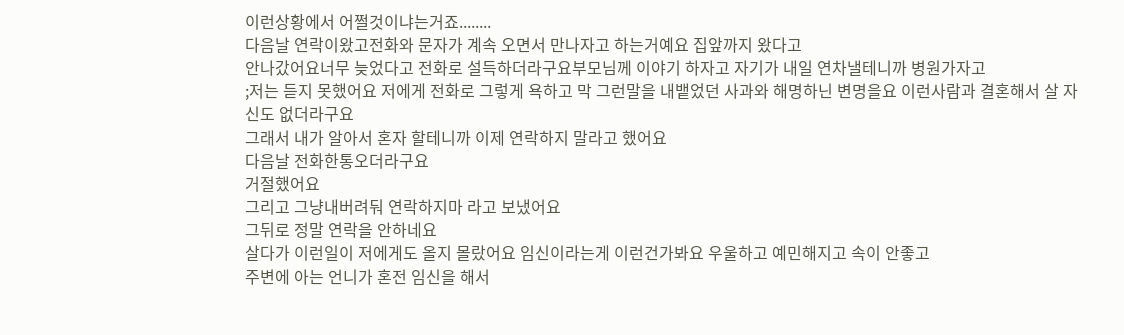이런상황에서 어쩔것이냐는거죠........
다음날 연락이왔고전화와 문자가 계속 오면서 만나자고 하는거예요 집앞까지 왔다고
안나갔어요너무 늦었다고 전화로 설득하더라구요부모님께 이야기 하자고 자기가 내일 연차낼테니까 병원가자고
;저는 듣지 못했어요 저에게 전화로 그렇게 욕하고 막 그런말을 내뱉었던 사과와 해명하닌 변명을요 이런사람과 결혼해서 살 자신도 없더라구요
그래서 내가 알아서 혼자 할테니까 이제 연락하지 말라고 했어요
다음날 전화한통오더라구요
거절했어요
그리고 그냥내버려둬 연락하지마 라고 보냈어요
그뒤로 정말 연락을 안하네요
살다가 이런일이 저에게도 올지 몰랐어요 임신이라는게 이런건가봐요 우울하고 예민해지고 속이 안좋고
주변에 아는 언니가 혼전 임신을 해서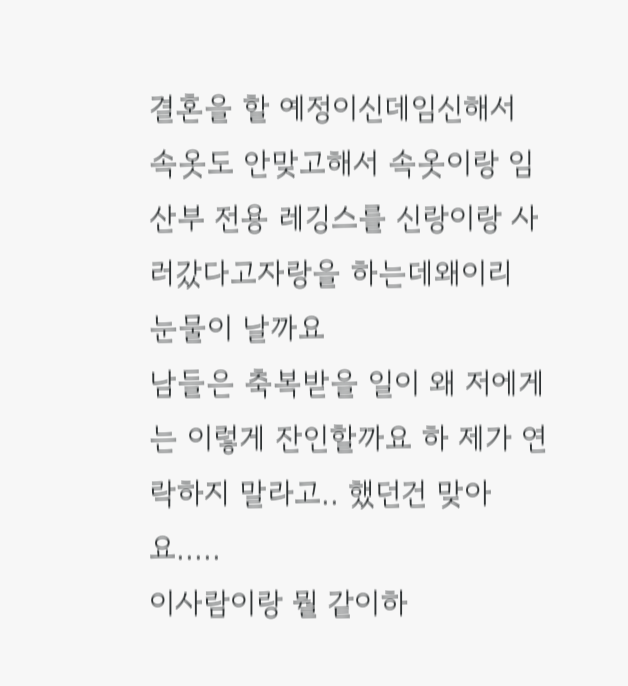결혼을 할 예정이신데임신해서 속옷도 안맞고해서 속옷이랑 임산부 전용 레깅스를 신랑이랑 사러갔다고자랑을 하는데왜이리 눈물이 날까요
남들은 축복받을 일이 왜 저에게는 이렇게 잔인할까요 하 제가 연락하지 말라고.. 했던건 맞아요.....
이사람이랑 뭘 같이하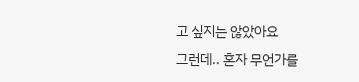고 싶지는 않았아요
그런데.. 혼자 무언가를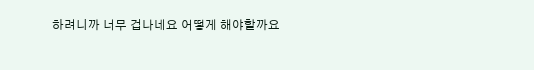하려니까 너무 겁나네요 어떻게 해야할까요